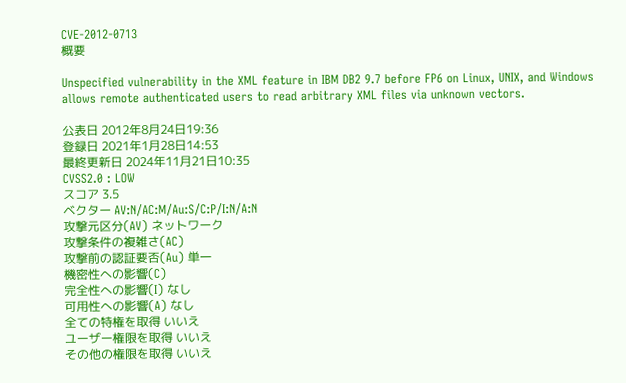CVE-2012-0713
概要

Unspecified vulnerability in the XML feature in IBM DB2 9.7 before FP6 on Linux, UNIX, and Windows allows remote authenticated users to read arbitrary XML files via unknown vectors.

公表日 2012年8月24日19:36
登録日 2021年1月28日14:53
最終更新日 2024年11月21日10:35
CVSS2.0 : LOW
スコア 3.5
ベクター AV:N/AC:M/Au:S/C:P/I:N/A:N
攻撃元区分(AV) ネットワーク
攻撃条件の複雑さ(AC)
攻撃前の認証要否(Au) 単一
機密性への影響(C)
完全性への影響(I) なし
可用性への影響(A) なし
全ての特権を取得 いいえ
ユーザー権限を取得 いいえ
その他の権限を取得 いいえ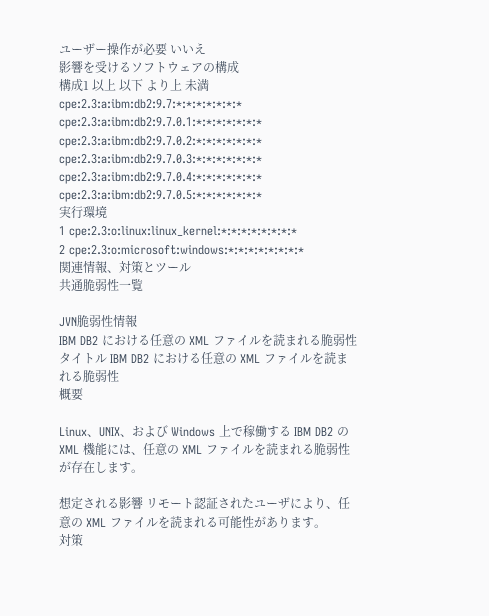ユーザー操作が必要 いいえ
影響を受けるソフトウェアの構成
構成1 以上 以下 より上 未満
cpe:2.3:a:ibm:db2:9.7:*:*:*:*:*:*:*
cpe:2.3:a:ibm:db2:9.7.0.1:*:*:*:*:*:*:*
cpe:2.3:a:ibm:db2:9.7.0.2:*:*:*:*:*:*:*
cpe:2.3:a:ibm:db2:9.7.0.3:*:*:*:*:*:*:*
cpe:2.3:a:ibm:db2:9.7.0.4:*:*:*:*:*:*:*
cpe:2.3:a:ibm:db2:9.7.0.5:*:*:*:*:*:*:*
実行環境
1 cpe:2.3:o:linux:linux_kernel:*:*:*:*:*:*:*:*
2 cpe:2.3:o:microsoft:windows:*:*:*:*:*:*:*:*
関連情報、対策とツール
共通脆弱性一覧

JVN脆弱性情報
IBM DB2 における任意の XML ファイルを読まれる脆弱性
タイトル IBM DB2 における任意の XML ファイルを読まれる脆弱性
概要

Linux、UNIX、および Windows 上で稼働する IBM DB2 の XML 機能には、任意の XML ファイルを読まれる脆弱性が存在します。

想定される影響 リモート認証されたユーザにより、任意の XML ファイルを読まれる可能性があります。
対策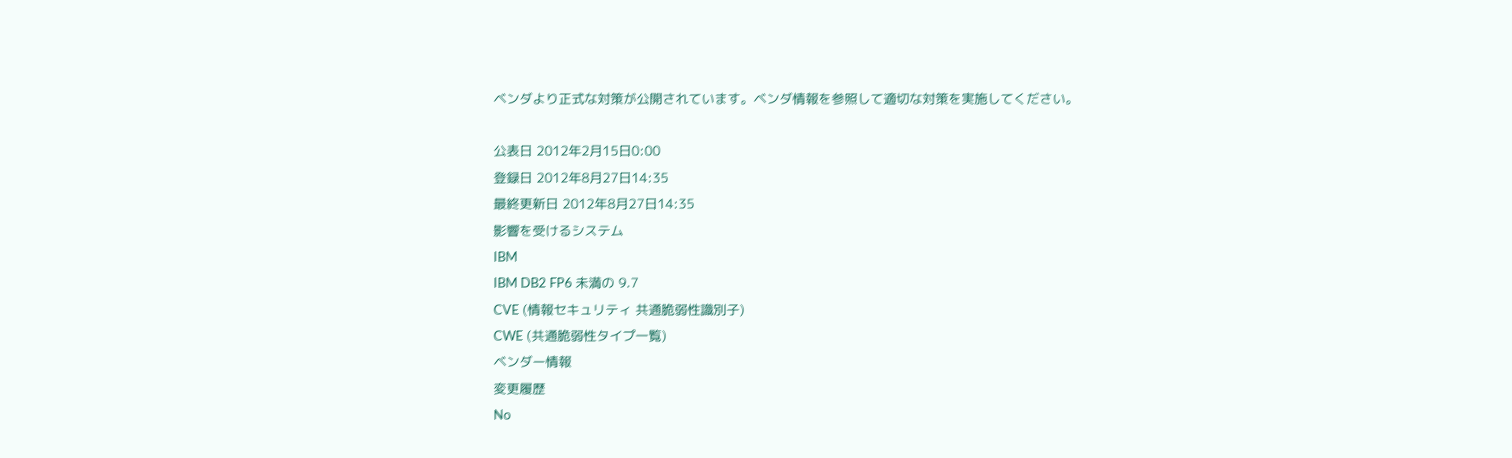ベンダより正式な対策が公開されています。ベンダ情報を参照して適切な対策を実施してください。

公表日 2012年2月15日0:00
登録日 2012年8月27日14:35
最終更新日 2012年8月27日14:35
影響を受けるシステム
IBM
IBM DB2 FP6 未満の 9.7
CVE (情報セキュリティ 共通脆弱性識別子)
CWE (共通脆弱性タイプ一覧)
ベンダー情報
変更履歴
No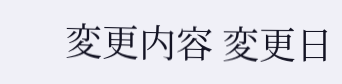変更内容 変更日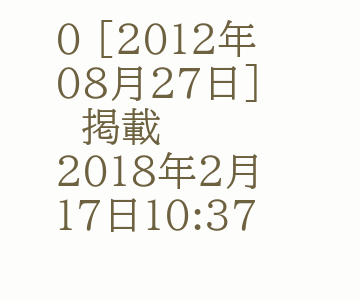0 [2012年08月27日]
  掲載
2018年2月17日10:37